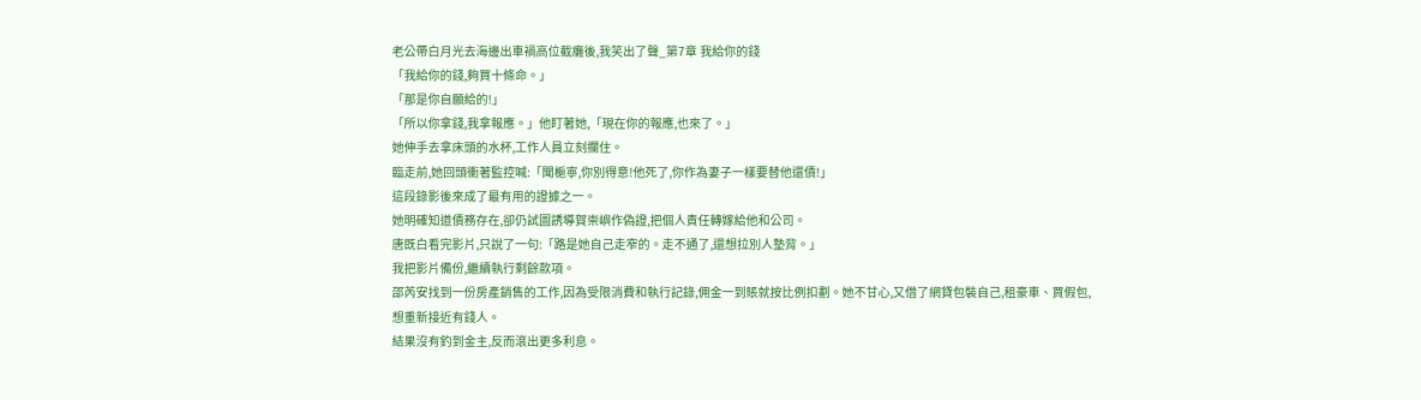老公帶白月光去海邊出車禍高位截癱後,我笑出了聲_第7章 我給你的錢
「我給你的錢,夠買十條命。」
「那是你自願給的!」
「所以你拿錢,我拿報應。」他盯著她,「現在你的報應,也來了。」
她伸手去拿床頭的水杯,工作人員立刻攔住。
臨走前,她回頭衝著監控喊:「聞梔寧,你別得意!他死了,你作為妻子一樣要替他還債!」
這段錄影後來成了最有用的證據之一。
她明確知道債務存在,卻仍試圖誘導賀崇嶼作偽證,把個人責任轉嫁給他和公司。
唐既白看完影片,只說了一句:「路是她自己走窄的。走不通了,還想拉別人墊背。」
我把影片備份,繼續執行剩餘款項。
邵芮安找到一份房產銷售的工作,因為受限消費和執行記錄,佣金一到賬就按比例扣劃。她不甘心,又借了網貸包裝自己,租豪車、買假包,想重新接近有錢人。
結果沒有釣到金主,反而滾出更多利息。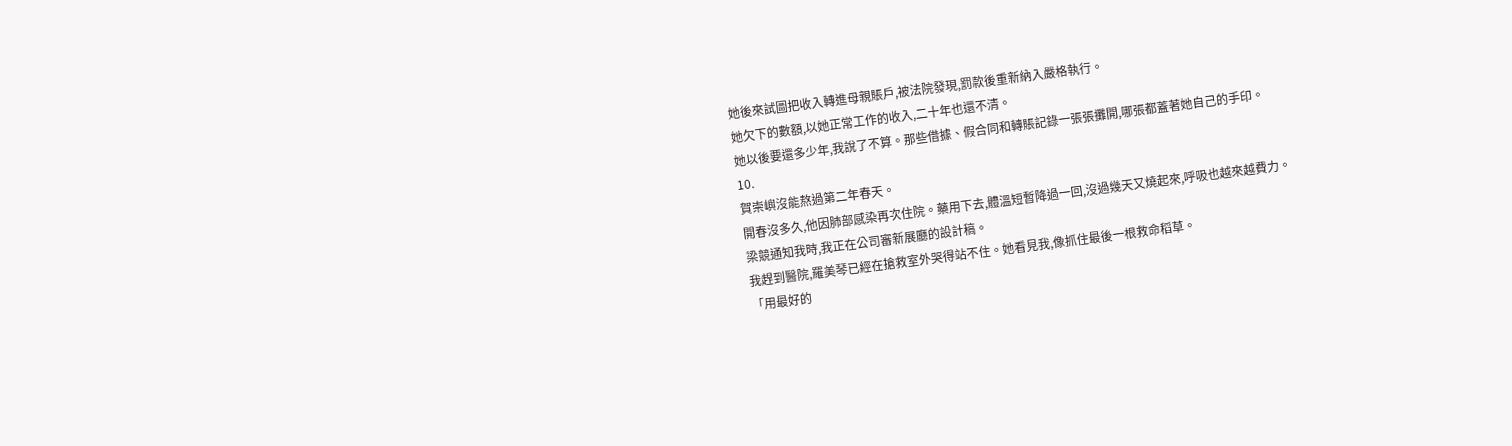她後來試圖把收入轉進母親賬戶,被法院發現,罰款後重新納入嚴格執行。
她欠下的數額,以她正常工作的收入,二十年也還不清。
她以後要還多少年,我說了不算。那些借據、假合同和轉賬記錄一張張攤開,哪張都蓋著她自己的手印。
10.
賀崇嶼沒能熬過第二年春天。
開春沒多久,他因肺部感染再次住院。藥用下去,體溫短暫降過一回,沒過幾天又燒起來,呼吸也越來越費力。
梁競通知我時,我正在公司審新展廳的設計稿。
我趕到醫院,羅美琴已經在搶救室外哭得站不住。她看見我,像抓住最後一根救命稻草。
「用最好的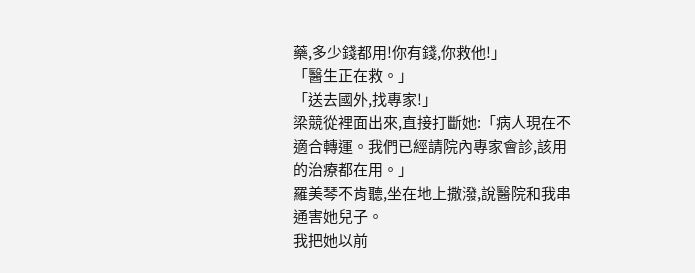藥,多少錢都用!你有錢,你救他!」
「醫生正在救。」
「送去國外,找專家!」
梁競從裡面出來,直接打斷她:「病人現在不適合轉運。我們已經請院內專家會診,該用的治療都在用。」
羅美琴不肯聽,坐在地上撒潑,說醫院和我串通害她兒子。
我把她以前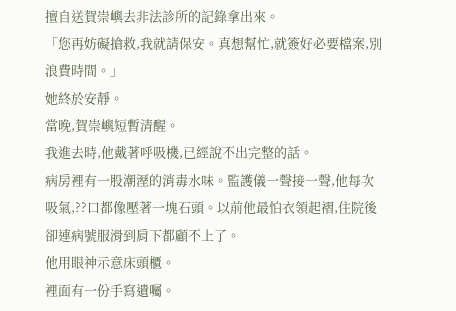擅自送賀崇嶼去非法診所的記錄拿出來。
「您再妨礙搶救,我就請保安。真想幫忙,就簽好必要檔案,別浪費時間。」
她終於安靜。
當晚,賀崇嶼短暫清醒。
我進去時,他戴著呼吸機,已經說不出完整的話。
病房裡有一股潮溼的消毒水味。監護儀一聲接一聲,他每次吸氣,??口都像壓著一塊石頭。以前他最怕衣領起褶,住院後卻連病號服滑到肩下都顧不上了。
他用眼神示意床頭櫃。
裡面有一份手寫遺囑。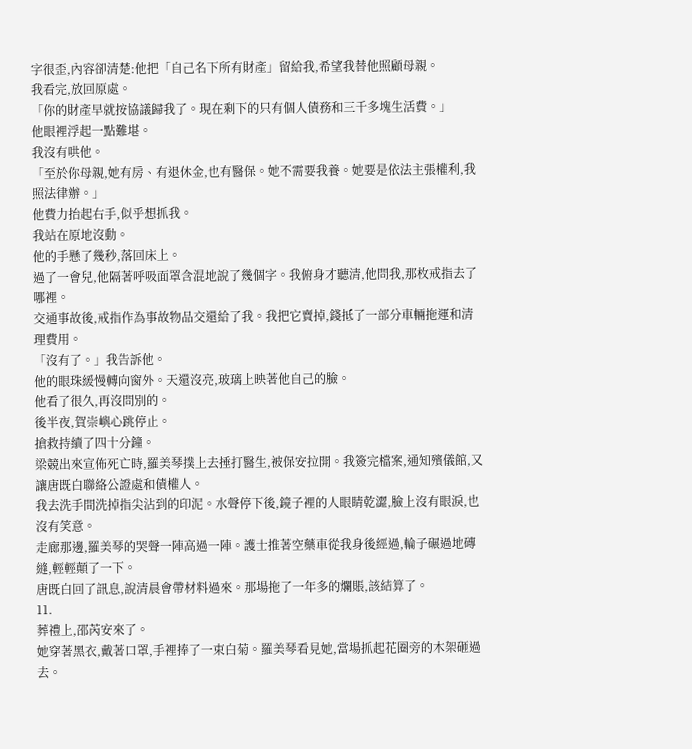字很歪,內容卻清楚:他把「自己名下所有財產」留給我,希望我替他照顧母親。
我看完,放回原處。
「你的財產早就按協議歸我了。現在剩下的只有個人債務和三千多塊生活費。」
他眼裡浮起一點難堪。
我沒有哄他。
「至於你母親,她有房、有退休金,也有醫保。她不需要我養。她要是依法主張權利,我照法律辦。」
他費力抬起右手,似乎想抓我。
我站在原地沒動。
他的手懸了幾秒,落回床上。
過了一會兒,他隔著呼吸面罩含混地說了幾個字。我俯身才聽清,他問我,那枚戒指去了哪裡。
交通事故後,戒指作為事故物品交還給了我。我把它賣掉,錢抵了一部分車輛拖運和清理費用。
「沒有了。」我告訴他。
他的眼珠緩慢轉向窗外。天還沒亮,玻璃上映著他自己的臉。
他看了很久,再沒問別的。
後半夜,賀崇嶼心跳停止。
搶救持續了四十分鐘。
梁競出來宣佈死亡時,羅美琴撲上去捶打醫生,被保安拉開。我簽完檔案,通知殯儀館,又讓唐既白聯絡公證處和債權人。
我去洗手間洗掉指尖沾到的印泥。水聲停下後,鏡子裡的人眼睛乾澀,臉上沒有眼淚,也沒有笑意。
走廊那邊,羅美琴的哭聲一陣高過一陣。護士推著空藥車從我身後經過,輪子碾過地磚縫,輕輕顛了一下。
唐既白回了訊息,說清晨會帶材料過來。那場拖了一年多的爛賬,該結算了。
11.
葬禮上,邵芮安來了。
她穿著黑衣,戴著口罩,手裡捧了一束白菊。羅美琴看見她,當場抓起花圈旁的木架砸過去。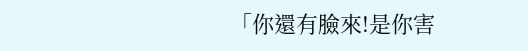「你還有臉來!是你害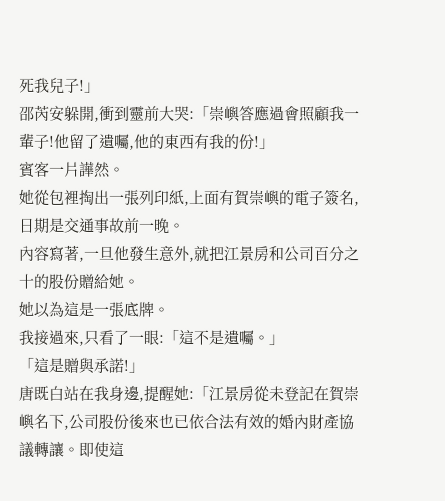死我兒子!」
邵芮安躲開,衝到靈前大哭:「崇嶼答應過會照顧我一輩子!他留了遺囑,他的東西有我的份!」
賓客一片譁然。
她從包裡掏出一張列印紙,上面有賀崇嶼的電子簽名,日期是交通事故前一晚。
內容寫著,一旦他發生意外,就把江景房和公司百分之十的股份贈給她。
她以為這是一張底牌。
我接過來,只看了一眼:「這不是遺囑。」
「這是贈與承諾!」
唐既白站在我身邊,提醒她:「江景房從未登記在賀崇嶼名下,公司股份後來也已依合法有效的婚內財產協議轉讓。即使這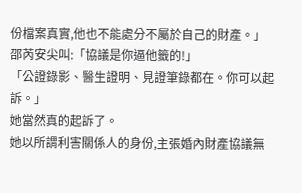份檔案真實,他也不能處分不屬於自己的財產。」
邵芮安尖叫:「協議是你逼他籤的!」
「公證錄影、醫生證明、見證筆錄都在。你可以起訴。」
她當然真的起訴了。
她以所謂利害關係人的身份,主張婚內財產協議無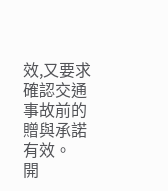效,又要求確認交通事故前的贈與承諾有效。
開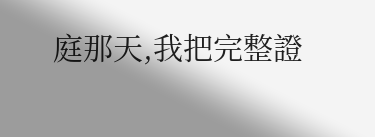庭那天,我把完整證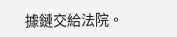據鏈交給法院。